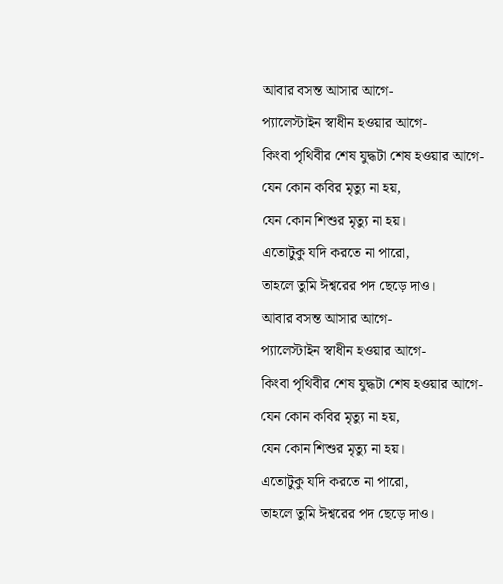আবার বসন্ত আসার আগে-
প্যালেস্টাইন স্বাধীন হওয়ার আগে-
কিংবা পৃথিবীর শেষ যুদ্ধটা শেষ হওয়ার আগে-
যেন কোন কবির মৃত্যু না হয়,
যেন কোন শিশুর মৃত্যু না হয়।
এতোটুকু যদি করতে না পারো,
তাহলে তুমি ঈশ্বরের পদ ছেড়ে দাও।
আবার বসন্ত আসার আগে-
প্যালেস্টাইন স্বাধীন হওয়ার আগে-
কিংবা পৃথিবীর শেষ যুদ্ধটা শেষ হওয়ার আগে-
যেন কোন কবির মৃত্যু না হয়,
যেন কোন শিশুর মৃত্যু না হয়।
এতোটুকু যদি করতে না পারো,
তাহলে তুমি ঈশ্বরের পদ ছেড়ে দাও।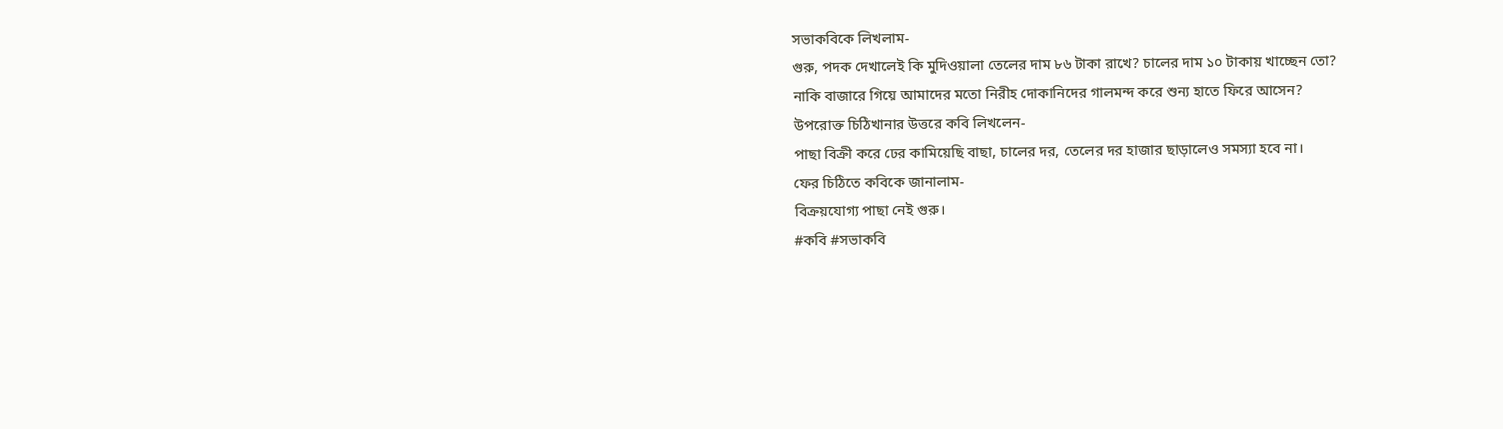সভাকবিকে লিখলাম-
গুরু, পদক দেখালেই কি মুদিওয়ালা তেলের দাম ৮৬ টাকা রাখে? চালের দাম ১০ টাকায় খাচ্ছেন তো?
নাকি বাজারে গিয়ে আমাদের মতো নিরীহ দোকানিদের গালমন্দ করে শুন্য হাতে ফিরে আসেন?
উপরোক্ত চিঠিখানার উত্তরে কবি লিখলেন-
পাছা বিক্রী করে ঢের কামিয়েছি বাছা, চালের দর, তেলের দর হাজার ছাড়ালেও সমস্যা হবে না।
ফের চিঠিতে কবিকে জানালাম-
বিক্রয়যোগ্য পাছা নেই গুরু।
#কবি #সভাকবি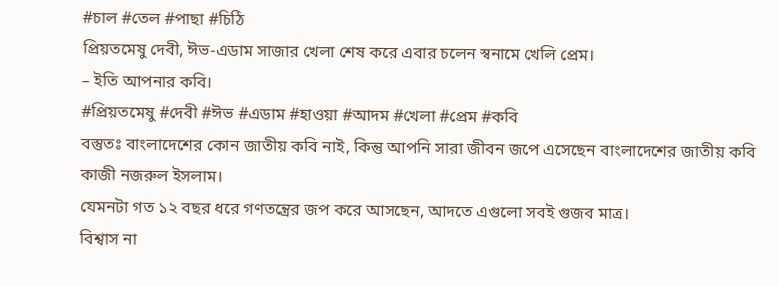#চাল #তেল #পাছা #চিঠি
প্রিয়তমেষু দেবী, ঈভ-এডাম সাজার খেলা শেষ করে এবার চলেন স্বনামে খেলি প্রেম।
– ইতি আপনার কবি।
#প্রিয়তমেষু #দেবী #ঈভ #এডাম #হাওয়া #আদম #খেলা #প্রেম #কবি
বস্তুতঃ বাংলাদেশের কোন জাতীয় কবি নাই, কিন্তু আপনি সারা জীবন জপে এসেছেন বাংলাদেশের জাতীয় কবি কাজী নজরুল ইসলাম।
যেমনটা গত ১২ বছর ধরে গণতন্ত্রের জপ করে আসছেন, আদতে এগুলো সবই গুজব মাত্র।
বিশ্বাস না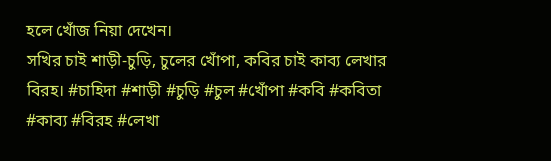হলে খোঁজ নিয়া দেখেন।
সখির চাই শাড়ী-চুড়ি, চুলের খোঁপা, কবির চাই কাব্য লেখার বিরহ। #চাহিদা #শাড়ী #চুড়ি #চুল #খোঁপা #কবি #কবিতা #কাব্য #বিরহ #লেখা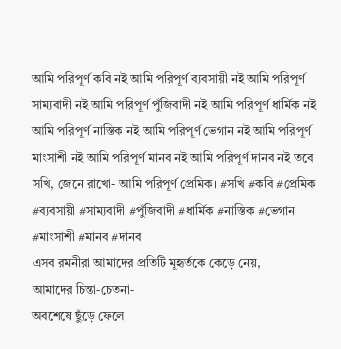আমি পরিপূর্ণ কবি নই আমি পরিপূর্ণ ব্যবসায়ী নই আমি পরিপূর্ণ সাম্যবাদী নই আমি পরিপূর্ণ পুঁজিবাদী নই আমি পরিপূর্ণ ধার্মিক নই আমি পরিপূর্ণ নাস্তিক নই আমি পরিপূর্ণ ভেগান নই আমি পরিপূর্ণ মাংসাশী নই আমি পরিপূর্ণ মানব নই আমি পরিপূর্ণ দানব নই তবে সখি, জেনে রাখো- আমি পরিপূর্ণ প্রেমিক। #সখি #কবি #প্রেমিক #ব্যবসায়ী #সাম্যবাদী #পুঁজিবাদী #ধার্মিক #নাস্তিক #ভেগান #মাংসাশী #মানব #দানব
এসব রমনীরা আমাদের প্রতিটি মূহৃর্তকে কেড়ে নেয়,
আমাদের চিন্তা-চেতনা-
অবশেষে ছুঁড়ে ফেলে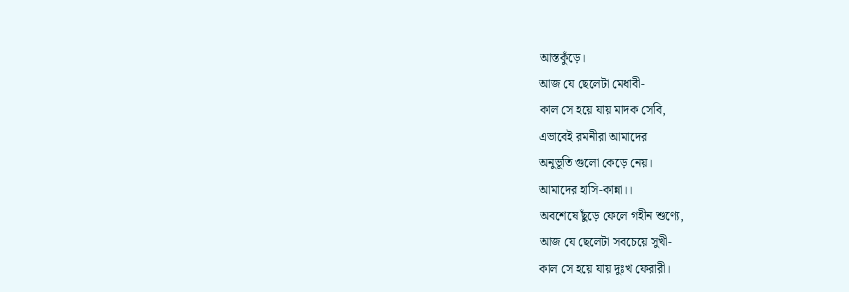আস্তকুঁড়ে।
আজ যে ছেলেটা মেধাবী-
কাল সে হয়ে যায় মাদক সেবি,
এভাবেই রমনীরা আমাদের
অনুভূতি গুলো কেড়ে নেয়।
আমাদের হাসি-কান্না।।
অবশেষে ছুঁড়ে ফেলে গহীন শুণ্যে,
আজ যে ছেলেটা সবচেয়ে সুখী-
কাল সে হয়ে যায় দুঃখ ফেরারী।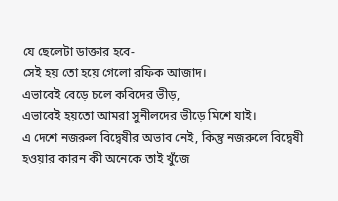যে ছেলেটা ডাক্তার হবে-
সেই হয় তো হয়ে গেলো রফিক আজাদ।
এভাবেই বেড়ে চলে কবিদের ভীড়,
এভাবেই হয়তো আমরা সুনীলদের ভীড়ে মিশে যাই।
এ দেশে নজরুল বিদ্বেষীর অভাব নেই, কিন্তু নজরুলে বিদ্বেষী হওয়ার কারন কী অনেকে তাই খুঁজে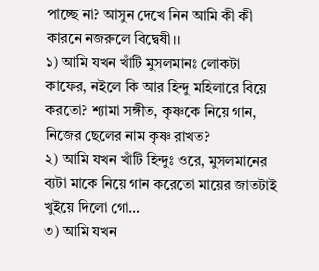পাচ্ছে না? আসুন দেখে নিন আমি কী কী কারনে নজরুলে বিদ্বেষী।।
১) আমি যখন খাঁটি মুসলমানঃ লোকটা কাফের, নইলে কি আর হিন্দু মহিলারে বিয়ে করতো? শ্যামা সঙ্গীত, কৃষ্ণকে নিয়ে গান, নিজের ছেলের নাম কৃষ্ণ রাখত?
২) আমি যখন খাঁটি হিন্দুঃ ওরে, মুসলমানের ব্যটা মাকে নিয়ে গান করেতো মায়ের জাতটাই খুইয়ে দিলো গো…
৩) আমি যখন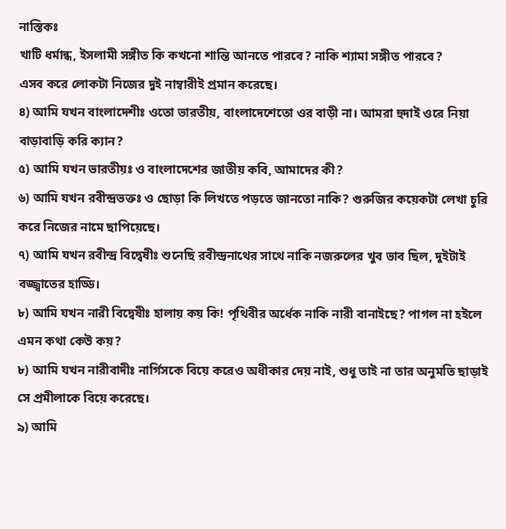নাস্তিকঃ
খাটি ধর্মান্ধ, ইসলামী সঙ্গীত কি কখনো শান্তি আনতে পারবে? নাকি শ্যামা সঙ্গীত পারবে?
এসব করে লোকটা নিজের দুই নাম্বারীই প্রমান করেছে।
৪) আমি যখন বাংলাদেশীঃ ওতো ভারতীয়, বাংলাদেশেতো ওর বাড়ী না। আমরা হুদাই ওরে নিয়া বাড়াবাড়ি করি ক্যান?
৫) আমি যখন ভারতীয়ঃ ও বাংলাদেশের জাতীয় কবি, আমাদের কী?
৬) আমি যখন রবীন্দ্রভক্তঃ ও ছোড়া কি লিখতে পড়তে জানতো নাকি? গুরুজির কয়েকটা লেখা চুরি করে নিজের নামে ছাপিয়েছে।
৭) আমি যখন রবীন্দ্র বিদ্বেষীঃ শুনেছি রবীন্দ্রনাথের সাথে নাকি নজরুলের খুব ভাব ছিল, দুইটাই বজ্জ্বাতের হাড্ডি।
৮) আমি যখন নারী বিদ্বেষীঃ হালায় কয় কি! পৃথিবীর অর্ধেক নাকি নারী বানাইছে? পাগল না হইলে এমন কথা কেউ কয়?
৮) আমি যখন নারীবাদীঃ নার্গিসকে বিয়ে করেও অধীকার দেয় নাই, শুধু তাই না তার অনুমতি ছাড়াই সে প্রমীলাকে বিয়ে করেছে।
৯) আমি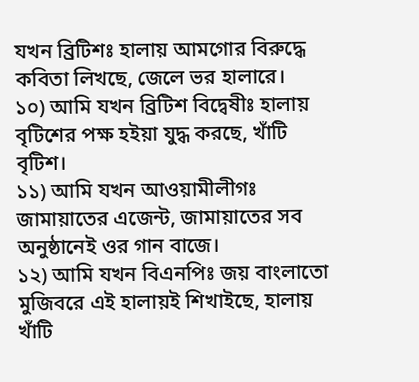যখন ব্রিটিশঃ হালায় আমগোর বিরুদ্ধে কবিতা লিখছে, জেলে ভর হালারে।
১০) আমি যখন ব্রিটিশ বিদ্বেষীঃ হালায় বৃটিশের পক্ষ হইয়া যুদ্ধ করছে, খাঁটি বৃটিশ।
১১) আমি যখন আওয়ামীলীগঃ জামায়াতের এজেন্ট, জামায়াতের সব অনুষ্ঠানেই ওর গান বাজে।
১২) আমি যখন বিএনপিঃ জয় বাংলাতো মুজিবরে এই হালায়ই শিখাইছে, হালায় খাঁটি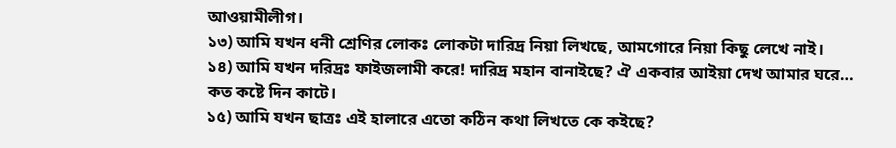আওয়ামীলীগ।
১৩) আমি যখন ধনী শ্রেণির লোকঃ লোকটা দারিদ্র নিয়া লিখছে, আমগোরে নিয়া কিছু লেখে নাই।
১৪) আমি যখন দরিদ্রঃ ফাইজলামী করে! দারিদ্র মহান বানাইছে? ঐ একবার আইয়া দেখ আমার ঘরে… কত কষ্টে দিন কাটে।
১৫) আমি যখন ছাত্রঃ এই হালারে এতো কঠিন কথা লিখতে কে কইছে?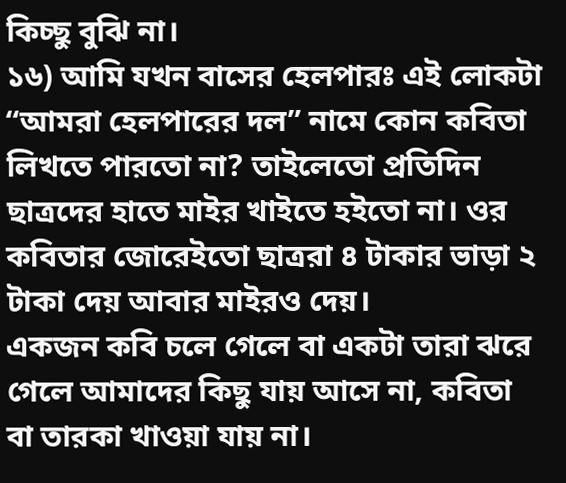কিচ্ছু বুঝি না।
১৬) আমি যখন বাসের হেলপারঃ এই লোকটা “আমরা হেলপারের দল” নামে কোন কবিতা লিখতে পারতো না? তাইলেতো প্রতিদিন ছাত্রদের হাতে মাইর খাইতে হইতো না। ওর কবিতার জোরেইতো ছাত্ররা ৪ টাকার ভাড়া ২ টাকা দেয় আবার মাইরও দেয়।
একজন কবি চলে গেলে বা একটা তারা ঝরে গেলে আমাদের কিছু যায় আসে না, কবিতা বা তারকা খাওয়া যায় না।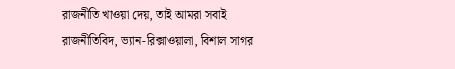রাজনীতি খাওয়া দেয়, তাই আমরা সবাই রাজনীতিবিদ, ভ্যান-রিক্সাওয়ালা, বিশাল সাগর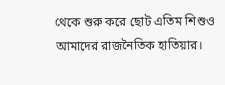থেকে শুরু করে ছোট এতিম শিশুও আমাদের রাজনৈতিক হাতিয়ার।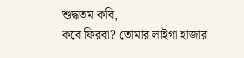শুদ্ধতম কবি,
কবে ফিরবা? তোমার লাইগা হাজার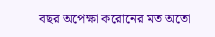বছর অপেক্ষা করোনের মত অতো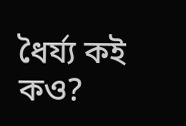ধৈর্য্য কই কও?